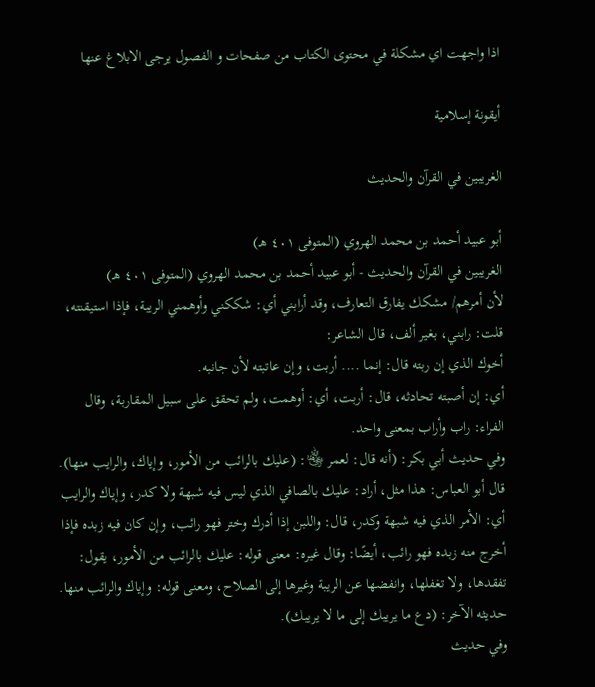اذا واجهت اي مشكلة في محتوى الكتاب من صفحات و الفصول يرجى الابلاغ عنها

أيقونة إسلامية

الغريبين في القرآن والحديث

أبو عبيد أحمد بن محمد الهروي (المتوفى ٤٠١ هـ)
الغريبين في القرآن والحديث - أبو عبيد أحمد بن محمد الهروي (المتوفى ٤٠١ هـ)
لأن أمرهم/ مشكك يفارق التعارف، وقد أرابني أي: شككني وأوهمني الريبة، فإذا استيقنته، قلت: رابني، بغير ألف، قال الشاعر:
أخوك الذي إن ربته قال: إنما .... أربت، وإن عاتبته لأن جانبه.
أي: إن أصبته تحادثه، قال: أربت، أي: أوهمت، ولم تحقق على سبيل المقاربة، وقال الفراء: راب وأراب بمعنى واحد.
وفي حديث أبي بكر: (أنه قال: لعمر ﵄: (عليك بالرائب من الأمور، وإياك، والرايب منها).
قال أبو العباس: هذا مثل، أراد: عليك بالصافي الذي ليس فيه شبهة ولا كدر، وإياك والرايب أي: الأمر الذي فيه شبهة وكدر، قال: واللبن إذا أدرك وختر فهو رائب، وإن كان فيه زبده فإذا أخرج منه زبده فهو رائب، أيضًا: وقال غيره: معنى قوله: عليك بالرائب من الأمور، يقول: تفقدها، ولا تغفلها، وانفضها عن الريبة وغيرها إلى الصلاح، ومعنى قوله: وإياك والرائب منها.
حديثه الآخر: (دع ما يريبك إلى ما لا يريبك).
وفي حديث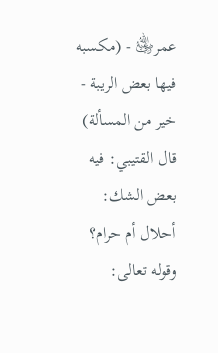عمر﵁ - (مكسبه فيها بعض الريبة - خير من المسألة) قال القتيبي: فيه بعض الشك: أحلال أم حرام؟
وقوله تعالى: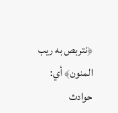﴿نتربص به ريب المنون﴾ أي: حوادث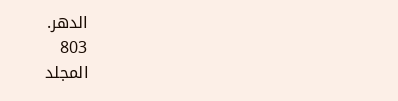الدهر.
803
المجلد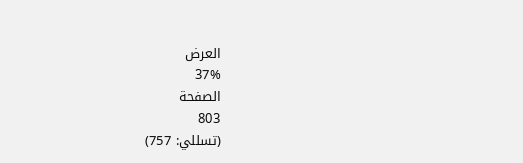العرض
37%
الصفحة
803
(تسللي: 757)